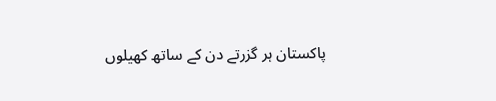پاکستان ہر گزرتے دن کے ساتھ کھیلوں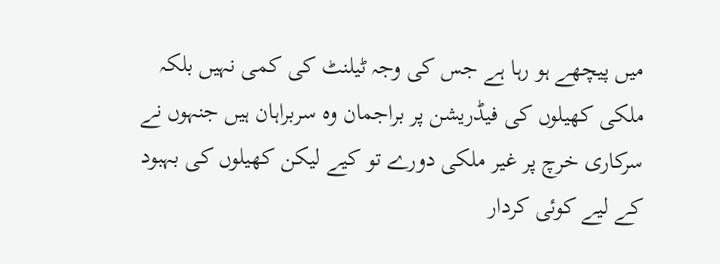میں پیچھے ہو رہا ہے جس کی وجہ ٹیلنٹ کی کمی نہیں بلکہ ملکی کھیلوں کی فیڈریشن پر براجمان وہ سربراہان ہیں جنہوں نے سرکاری خرچ پر غیر ملکی دورے تو کیے لیکن کھیلوں کی بہبود کے لیے کوئی کردار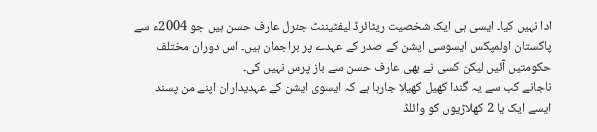ادا نہیں کیا۔ ایسی ہی ایک شخصیت ریٹائرڈ لیفٹیننٹ جنرل عارف حسن ہیں جو 2004ء سے پاکستان اولمپکس ایسوسی ایشن کے صدر کے عہدے پر براجمان ہیں۔ اس دوران مختلف حکومتیں آئیں لیکن کسی نے بھی عارف حسن سے باز پرس نہیں کی۔
ناجانے کب سے یہ گندا کھیل کھیلا جارہا ہے کہ ایسوی ایشن کے عہدیداران اپنے من پسند ایسے ایک یا 2 کھلاڑیوں کو وائلڈ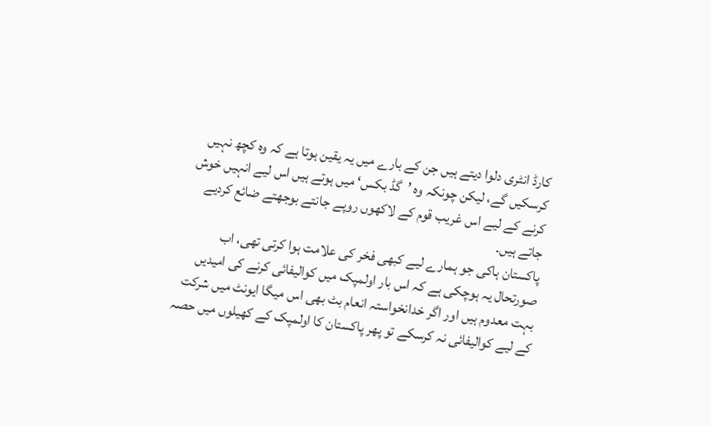کارڈ انٹری دلوا دیتے ہیں جن کے بارے میں یہ یقین ہوتا ہے کہ وہ کچھ نہیں کرسکیں گے، لیکن چونکہ وہ ’گڈ بکس‘ میں ہوتے ہیں اس لیے انہیں خوش کرنے کے لیے اس غریب قوم کے لاکھوں روپے جانتے بوجھتے ضائع کردیے جاتے ہیں۔
پاکستان ہاکی جو ہمارے لیے کبھی فخر کی علامت ہوا کرتی تھی، اب صورتحال یہ ہوچکی ہے کہ اس بار اولمپک میں کوالیفائی کرنے کی امیدیں بہت معدوم ہیں اور اگر خدانخواستہ انعام بٹ بھی اس میگا ایونٹ میں شرکت کے لیے کوالیفائی نہ کرسکے تو پھر پاکستان کا اولمپک کے کھیلوں میں حصہ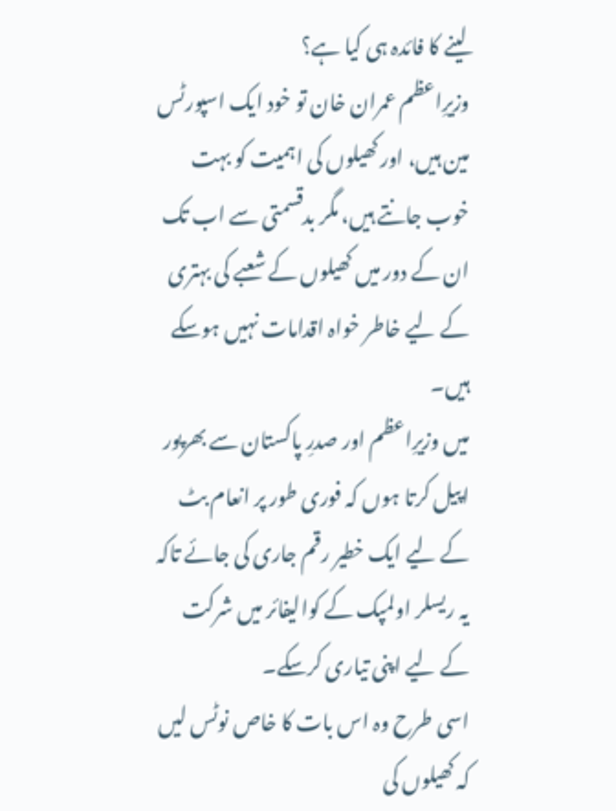لینے کا فائدہ ہی کیا ہے؟
وزیرِاعظم عمران خان تو خود ایک اسپورٹس مین ہیں، اور کھیلوں کی اہمیت کو بہت خوب جانتے ہیں، مگر بدقسمتی سے اب تک ان کے دور میں کھیلوں کے شعبے کی بہتری کے لیے خاطر خواہ اقدامات نہیں ہوسکے ہیں۔
میں وزیرِاعظم اور صدرِ پاکستان سے بھرپور اپیل کرتا ہوں کہ فوری طور پر انعام بٹ کے لیے ایک خطیر رقم جاری کی جائے تاکہ یہ ریسلر اولمپک کے کوالیفائر میں شرکت کے لیے اپنی تیاری کرسکے۔
اسی طرح وہ اس بات کا خاص نوٹس لیں کہ کھیلوں کی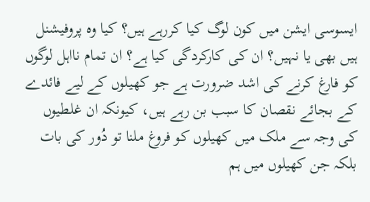ایسوسی ایشن میں کون لوگ کیا کررہے ہیں؟ کیا وہ پروفیشنل ہیں بھی یا نہیں؟ ان کی کارکردگی کیا ہے؟ ان تمام نااہل لوگوں کو فارغ کرنے کی اشد ضرورت ہے جو کھیلوں کے لیے فائدے کے بجائے نقصان کا سبب بن رہے ہیں، کیونکہ ان غلطیوں کی وجہ سے ملک میں کھیلوں کو فروغ ملنا تو دُور کی بات بلکہ جن کھیلوں میں ہم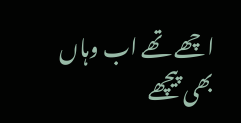اچھے تھے اب وہاں بھی پیچھے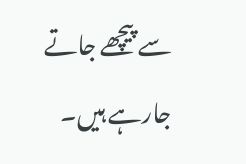سے پیچھے جاتے جارہے ہیں۔